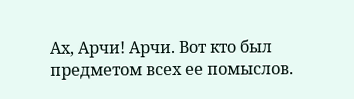Ах, Арчи! Арчи. Вот кто был предметом всех ее помыслов.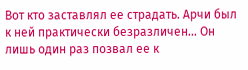Вот кто заставлял ее страдать. Арчи был к ней практически безразличен… Он лишь один раз позвал ее к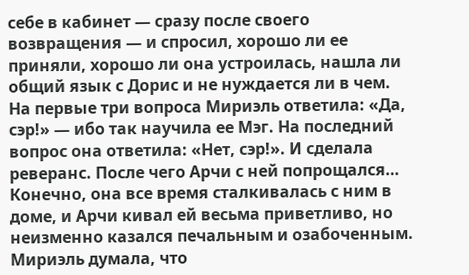себе в кабинет — сразу после своего возвращения — и спросил, хорошо ли ее приняли, хорошо ли она устроилась, нашла ли общий язык с Дорис и не нуждается ли в чем. На первые три вопроса Мириэль ответила: «Да, сэр!» — ибо так научила ее Мэг. На последний вопрос она ответила: «Нет, сэр!». И сделала реверанс. После чего Арчи с ней попрощался… Конечно, она все время сталкивалась с ним в доме, и Арчи кивал ей весьма приветливо, но неизменно казался печальным и озабоченным. Мириэль думала, что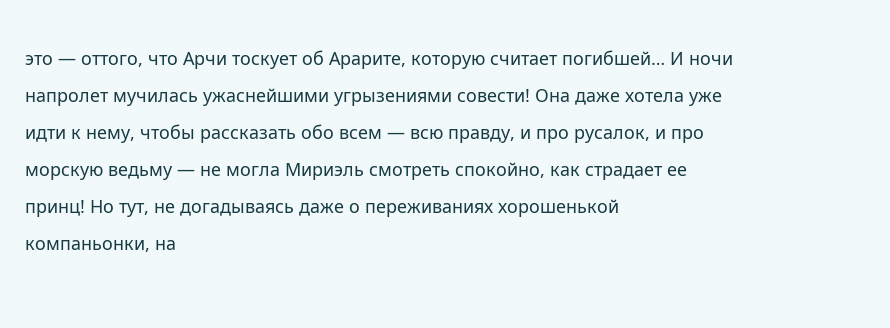это — оттого, что Арчи тоскует об Арарите, которую считает погибшей… И ночи напролет мучилась ужаснейшими угрызениями совести! Она даже хотела уже идти к нему, чтобы рассказать обо всем — всю правду, и про русалок, и про морскую ведьму — не могла Мириэль смотреть спокойно, как страдает ее принц! Но тут, не догадываясь даже о переживаниях хорошенькой компаньонки, на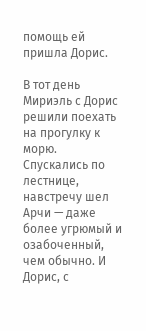помощь ей пришла Дорис.

В тот день Мириэль с Дорис решили поехать на прогулку к морю. Спускались по лестнице, навстречу шел Арчи — даже более угрюмый и озабоченный, чем обычно. И Дорис, с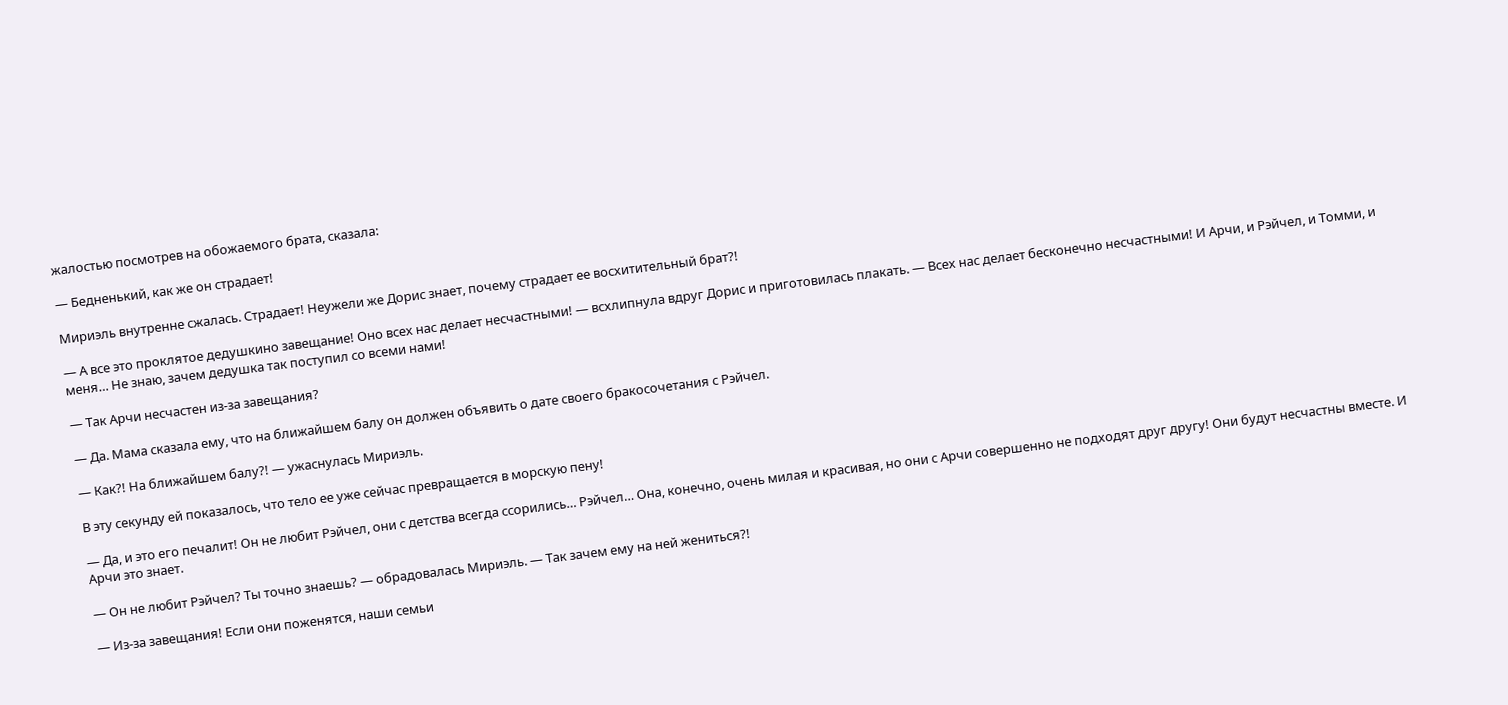жалостью посмотрев на обожаемого брата, сказала:

— Бедненький, как же он страдает!

Мириэль внутренне сжалась. Страдает! Неужели же Дорис знает, почему страдает ее восхитительный брат?!

— А все это проклятое дедушкино завещание! Оно всех нас делает несчастными! — всхлипнула вдруг Дорис и приготовилась плакать. — Всех нас делает бесконечно несчастными! И Арчи, и Рэйчел, и Томми, и меня… Не знаю, зачем дедушка так поступил со всеми нами!

— Так Арчи несчастен из-за завещания?

— Да. Мама сказала ему, что на ближайшем балу он должен объявить о дате своего бракосочетания с Рэйчел.

— Как?! На ближайшем балу?! — ужаснулась Мириэль.

В эту секунду ей показалось, что тело ее уже сейчас превращается в морскую пену!

— Да, и это его печалит! Он не любит Рэйчел, они с детства всегда ссорились… Рэйчел… Она, конечно, очень милая и красивая, но они с Арчи совершенно не подходят друг другу! Они будут несчастны вместе. И Арчи это знает.

— Он не любит Рэйчел? Ты точно знаешь? — обрадовалась Мириэль. — Так зачем ему на ней жениться?!

— Из-за завещания! Если они поженятся, наши семьи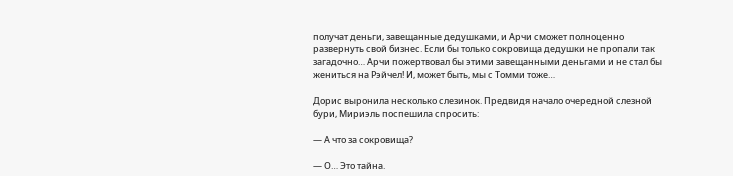получат деньги, завещанные дедушками, и Арчи сможет полноценно развернуть свой бизнес. Если бы только сокровища дедушки не пропали так загадочно… Арчи пожертвовал бы этими завещанными деньгами и не стал бы жениться на Рэйчел! И, может быть, мы с Томми тоже…

Дорис выронила несколько слезинок. Предвидя начало очередной слезной бури, Мириэль поспешила спросить:

— А что за сокровища?

— О… Это тайна.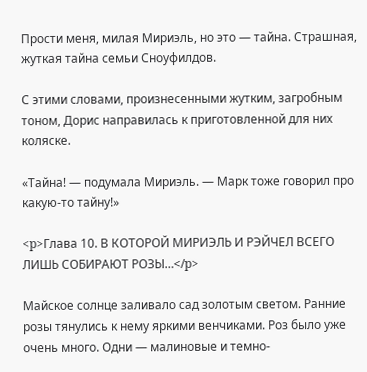Прости меня, милая Мириэль, но это — тайна. Страшная, жуткая тайна семьи Сноуфилдов.

С этими словами, произнесенными жутким, загробным тоном, Дорис направилась к приготовленной для них коляске.

«Тайна! — подумала Мириэль. — Марк тоже говорил про какую-то тайну!»

<p>Глава 10. В КОТОРОЙ МИРИЭЛЬ И РЭЙЧЕЛ ВСЕГО ЛИШЬ СОБИРАЮТ РОЗЫ…</p>

Майское солнце заливало сад золотым светом. Ранние розы тянулись к нему яркими венчиками. Роз было уже очень много. Одни — малиновые и темно-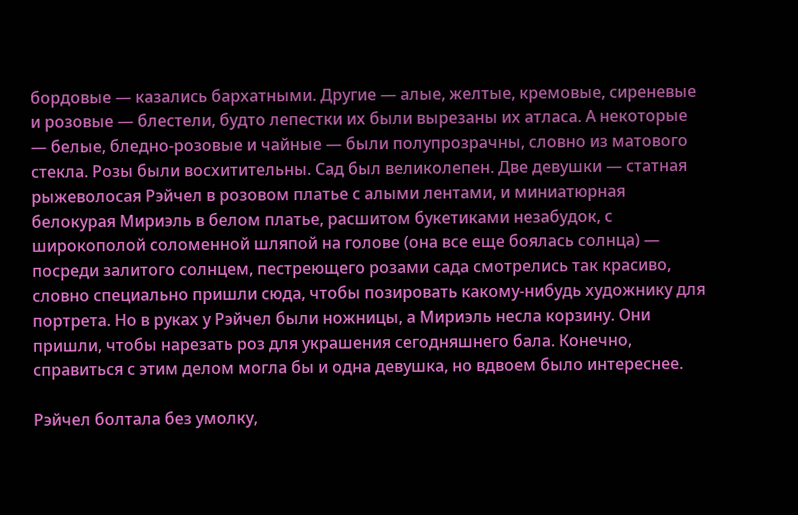бордовые — казались бархатными. Другие — алые, желтые, кремовые, сиреневые и розовые — блестели, будто лепестки их были вырезаны их атласа. А некоторые — белые, бледно-розовые и чайные — были полупрозрачны, словно из матового стекла. Розы были восхитительны. Сад был великолепен. Две девушки — статная рыжеволосая Рэйчел в розовом платье с алыми лентами, и миниатюрная белокурая Мириэль в белом платье, расшитом букетиками незабудок, с широкополой соломенной шляпой на голове (она все еще боялась солнца) — посреди залитого солнцем, пестреющего розами сада смотрелись так красиво, словно специально пришли сюда, чтобы позировать какому-нибудь художнику для портрета. Но в руках у Рэйчел были ножницы, а Мириэль несла корзину. Они пришли, чтобы нарезать роз для украшения сегодняшнего бала. Конечно, справиться с этим делом могла бы и одна девушка, но вдвоем было интереснее.

Рэйчел болтала без умолку,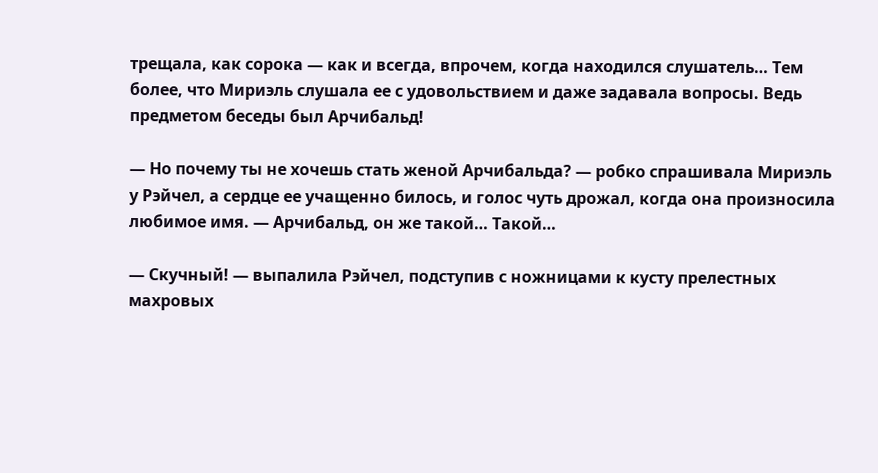трещала, как сорока — как и всегда, впрочем, когда находился слушатель… Тем более, что Мириэль слушала ее с удовольствием и даже задавала вопросы. Ведь предметом беседы был Арчибальд!

— Но почему ты не хочешь стать женой Арчибальда? — робко спрашивала Мириэль у Рэйчел, а сердце ее учащенно билось, и голос чуть дрожал, когда она произносила любимое имя. — Арчибальд, он же такой… Такой…

— Скучный! — выпалила Рэйчел, подступив с ножницами к кусту прелестных махровых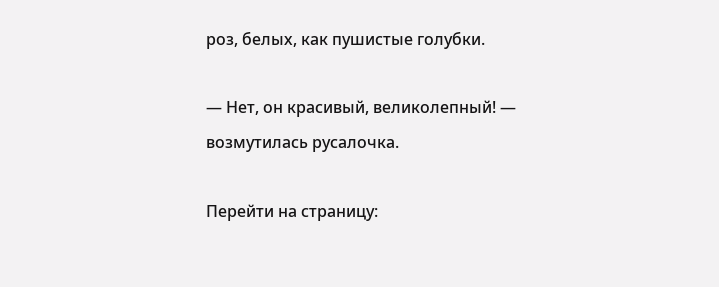роз, белых, как пушистые голубки.

— Нет, он красивый, великолепный! — возмутилась русалочка.

Перейти на страницу: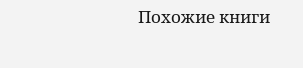Похожие книги